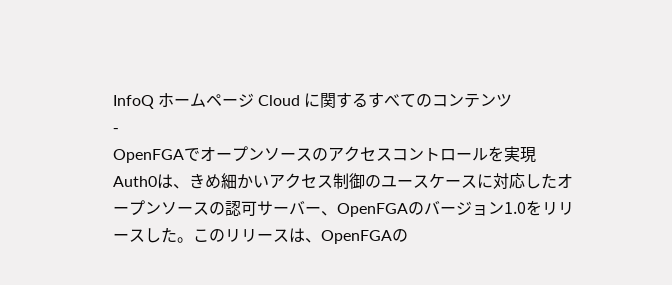InfoQ ホームページ Cloud に関するすべてのコンテンツ
-
OpenFGAでオープンソースのアクセスコントロールを実現
Auth0は、きめ細かいアクセス制御のユースケースに対応したオープンソースの認可サーバー、OpenFGAのバージョン1.0をリリースした。このリリースは、OpenFGAの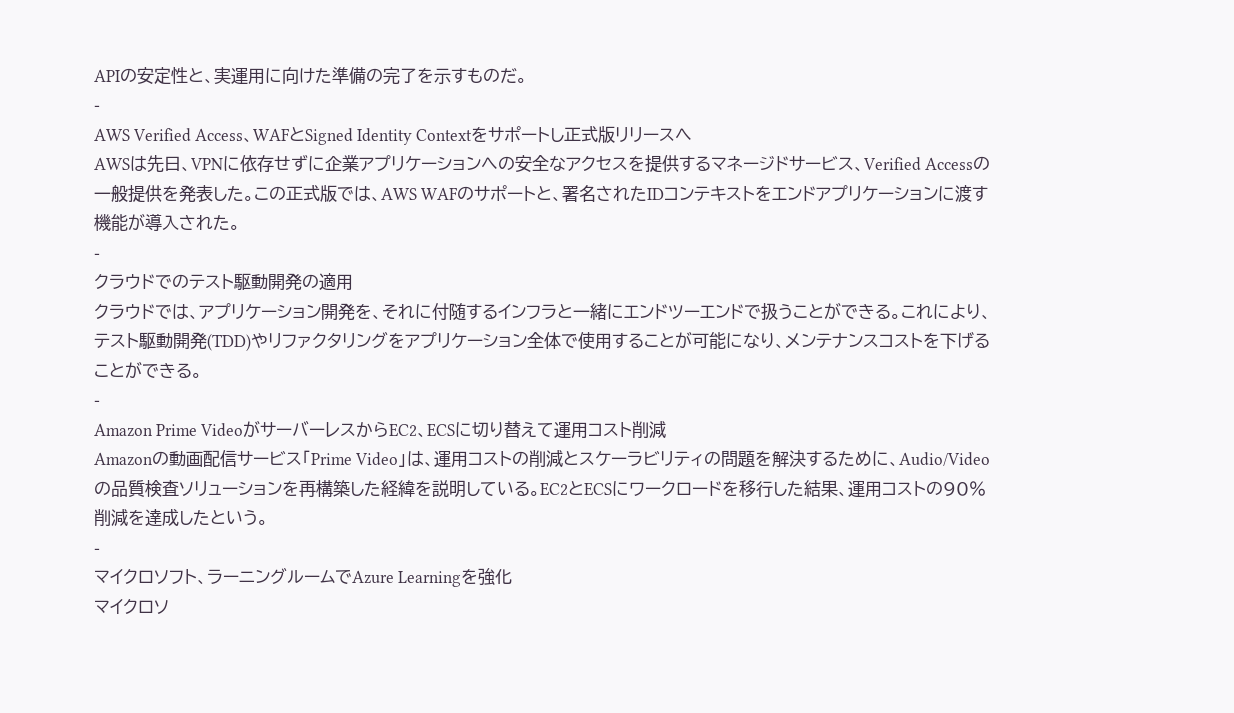APIの安定性と、実運用に向けた準備の完了を示すものだ。
-
AWS Verified Access、WAFとSigned Identity Contextをサポートし正式版リリースへ
AWSは先日、VPNに依存せずに企業アプリケーションへの安全なアクセスを提供するマネージドサービス、Verified Accessの一般提供を発表した。この正式版では、AWS WAFのサポートと、署名されたIDコンテキストをエンドアプリケーションに渡す機能が導入された。
-
クラウドでのテスト駆動開発の適用
クラウドでは、アプリケーション開発を、それに付随するインフラと一緒にエンドツーエンドで扱うことができる。これにより、テスト駆動開発(TDD)やリファクタリングをアプリケーション全体で使用することが可能になり、メンテナンスコストを下げることができる。
-
Amazon Prime VideoがサーバーレスからEC2、ECSに切り替えて運用コスト削減
Amazonの動画配信サービス「Prime Video」は、運用コストの削減とスケーラビリティの問題を解決するために、Audio/Videoの品質検査ソリューションを再構築した経緯を説明している。EC2とECSにワークロードを移行した結果、運用コストの90%削減を達成したという。
-
マイクロソフト、ラーニングルームでAzure Learningを強化
マイクロソ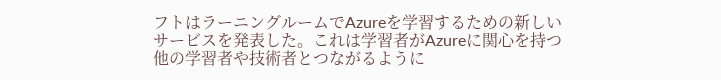フトはラーニングルームでAzureを学習するための新しいサービスを発表した。これは学習者がAzureに関心を持つ他の学習者や技術者とつながるように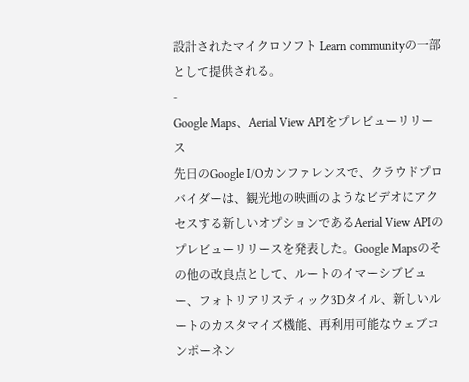設計されたマイクロソフト Learn communityの一部として提供される。
-
Google Maps、Aerial View APIをプレビューリリース
先日のGoogle I/Oカンファレンスで、クラウドプロバイダーは、観光地の映画のようなビデオにアクセスする新しいオプションであるAerial View APIのプレビューリリースを発表した。Google Mapsのその他の改良点として、ルートのイマーシブビュー、フォトリアリスティック3Dタイル、新しいルートのカスタマイズ機能、再利用可能なウェブコンポーネン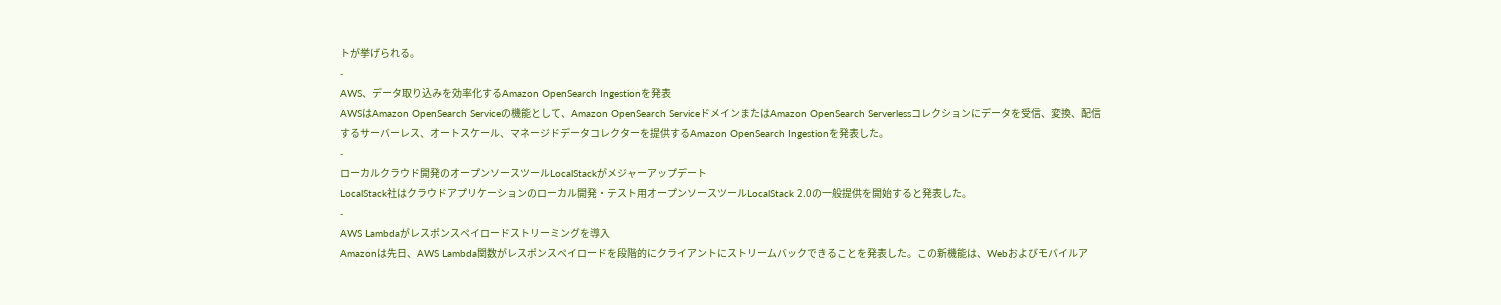トが挙げられる。
-
AWS、データ取り込みを効率化するAmazon OpenSearch Ingestionを発表
AWSはAmazon OpenSearch Serviceの機能として、Amazon OpenSearch ServiceドメインまたはAmazon OpenSearch Serverlessコレクションにデータを受信、変換、配信するサーバーレス、オートスケール、マネージドデータコレクターを提供するAmazon OpenSearch Ingestionを発表した。
-
ローカルクラウド開発のオープンソースツールLocalStackがメジャーアップデート
LocalStack社はクラウドアプリケーションのローカル開発・テスト用オープンソースツールLocalStack 2.0の一般提供を開始すると発表した。
-
AWS Lambdaがレスポンスペイロードストリーミングを導入
Amazonは先日、AWS Lambda関数がレスポンスペイロードを段階的にクライアントにストリームバックできることを発表した。この新機能は、Webおよびモバイルア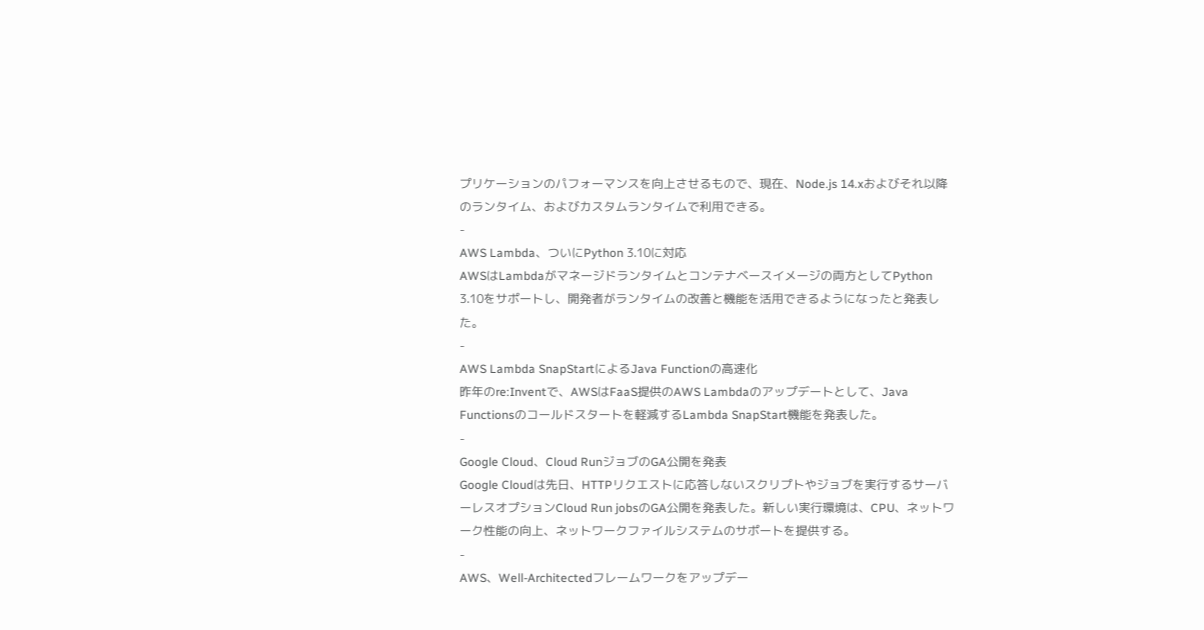プリケーションのパフォーマンスを向上させるもので、現在、Node.js 14.xおよびそれ以降のランタイム、およびカスタムランタイムで利用できる。
-
AWS Lambda、ついにPython 3.10に対応
AWSはLambdaがマネージドランタイムとコンテナベースイメージの両方としてPython 3.10をサポートし、開発者がランタイムの改善と機能を活用できるようになったと発表した。
-
AWS Lambda SnapStartによるJava Functionの高速化
昨年のre:Inventで、AWSはFaaS提供のAWS Lambdaのアップデートとして、Java Functionsのコールドスタートを軽減するLambda SnapStart機能を発表した。
-
Google Cloud、Cloud RunジョブのGA公開を発表
Google Cloudは先日、HTTPリクエストに応答しないスクリプトやジョブを実行するサーバーレスオプションCloud Run jobsのGA公開を発表した。新しい実行環境は、CPU、ネットワーク性能の向上、ネットワークファイルシステムのサポートを提供する。
-
AWS、Well-Architectedフレームワークをアップデー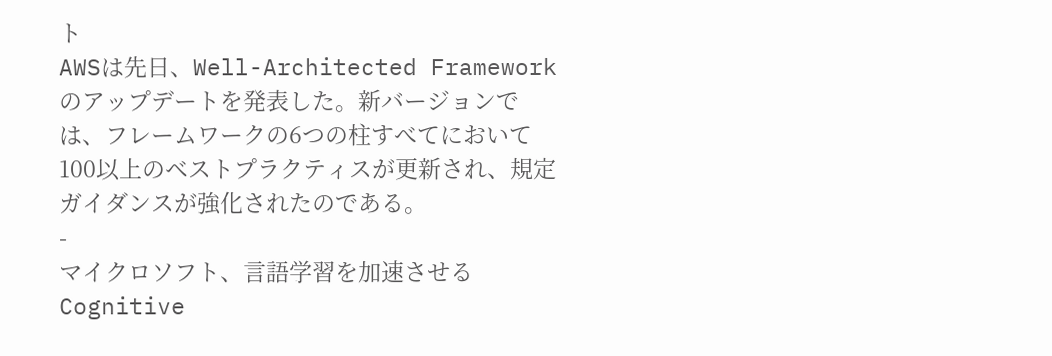ト
AWSは先日、Well-Architected Frameworkのアップデートを発表した。新バージョンでは、フレームワークの6つの柱すべてにおいて100以上のベストプラクティスが更新され、規定ガイダンスが強化されたのである。
-
マイクロソフト、言語学習を加速させるCognitive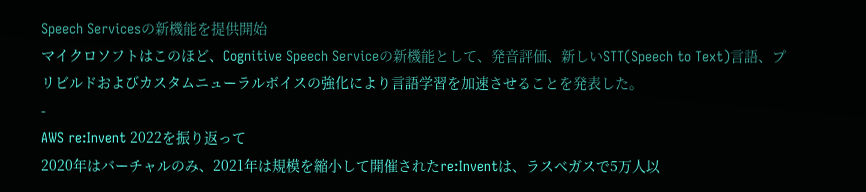Speech Servicesの新機能を提供開始
マイクロソフトはこのほど、Cognitive Speech Serviceの新機能として、発音評価、新しいSTT(Speech to Text)言語、プリビルドおよびカスタムニューラルボイスの強化により言語学習を加速させることを発表した。
-
AWS re:Invent 2022を振り返って
2020年はバーチャルのみ、2021年は規模を縮小して開催されたre:Inventは、ラスベガスで5万人以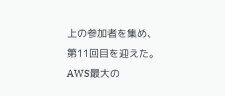上の参加者を集め、第11回目を迎えた。AWS最大の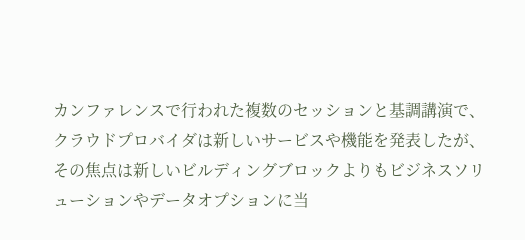カンファレンスで行われた複数のセッションと基調講演で、クラウドプロバイダは新しいサービスや機能を発表したが、その焦点は新しいビルディングブロックよりもビジネスソリューションやデータオプションに当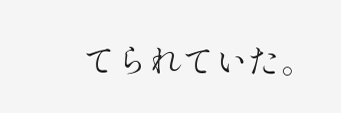てられていた。